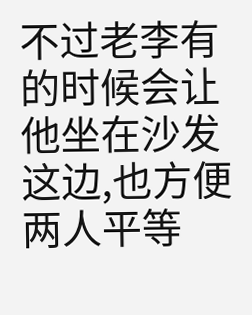不过老李有的时候会让他坐在沙发这边,也方便两人平等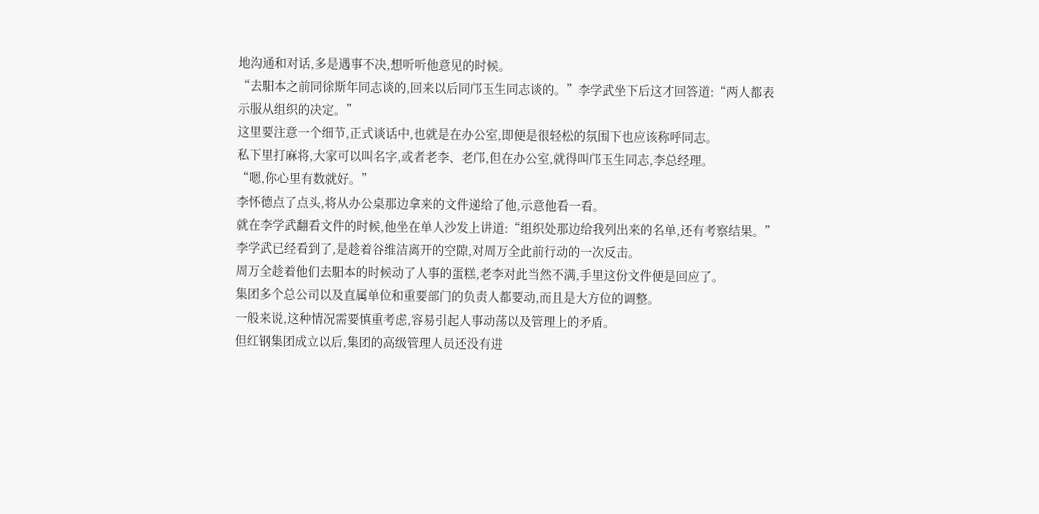地沟通和对话,多是遇事不决,想听听他意见的时候。
“去馹本之前同徐斯年同志谈的,回来以后同邝玉生同志谈的。”李学武坐下后这才回答道:“两人都表示服从组织的决定。”
这里要注意一个细节,正式谈话中,也就是在办公室,即便是很轻松的氛围下也应该称呼同志。
私下里打麻将,大家可以叫名字,或者老李、老邝,但在办公室,就得叫邝玉生同志,李总经理。
“嗯,你心里有数就好。”
李怀德点了点头,将从办公桌那边拿来的文件递给了他,示意他看一看。
就在李学武翻看文件的时候,他坐在单人沙发上讲道:“组织处那边给我列出来的名单,还有考察结果。”
李学武已经看到了,是趁着谷维洁离开的空隙,对周万全此前行动的一次反击。
周万全趁着他们去馹本的时候动了人事的蛋糕,老李对此当然不满,手里这份文件便是回应了。
集团多个总公司以及直属单位和重要部门的负责人都要动,而且是大方位的调整。
一般来说,这种情况需要慎重考虑,容易引起人事动荡以及管理上的矛盾。
但红钢集团成立以后,集团的高级管理人员还没有进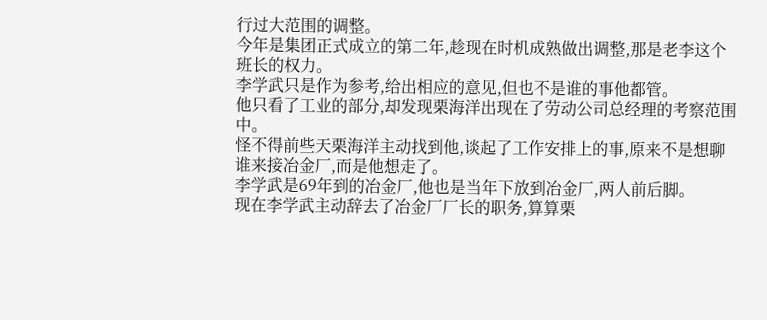行过大范围的调整。
今年是集团正式成立的第二年,趁现在时机成熟做出调整,那是老李这个班长的权力。
李学武只是作为参考,给出相应的意见,但也不是谁的事他都管。
他只看了工业的部分,却发现栗海洋出现在了劳动公司总经理的考察范围中。
怪不得前些天栗海洋主动找到他,谈起了工作安排上的事,原来不是想聊谁来接冶金厂,而是他想走了。
李学武是69年到的冶金厂,他也是当年下放到冶金厂,两人前后脚。
现在李学武主动辞去了冶金厂厂长的职务,算算栗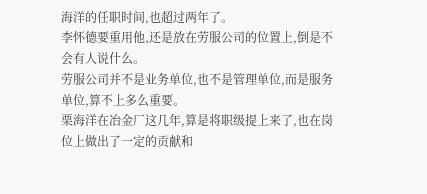海洋的任职时间,也超过两年了。
李怀德要重用他,还是放在劳服公司的位置上,倒是不会有人说什么。
劳服公司并不是业务单位,也不是管理单位,而是服务单位,算不上多么重要。
栗海洋在冶金厂这几年,算是将职级提上来了,也在岗位上做出了一定的贡献和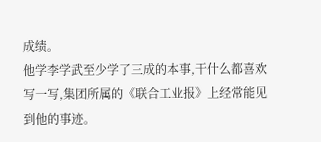成绩。
他学李学武至少学了三成的本事,干什么都喜欢写一写,集团所属的《联合工业报》上经常能见到他的事迹。